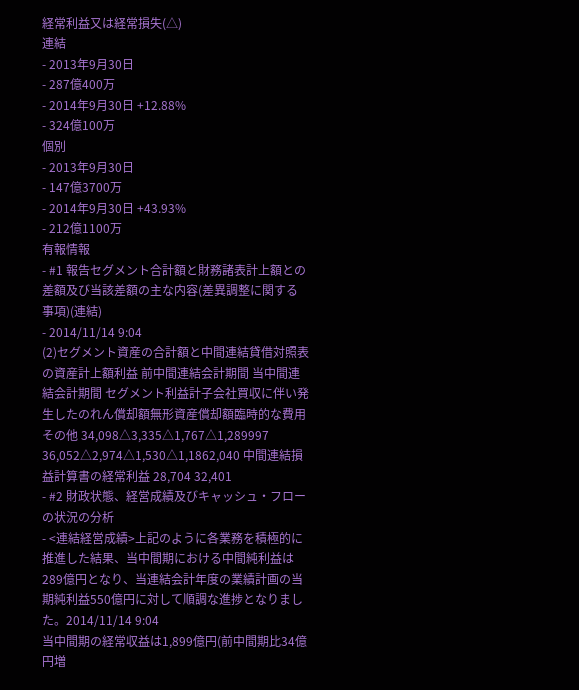経常利益又は経常損失(△)
連結
- 2013年9月30日
- 287億400万
- 2014年9月30日 +12.88%
- 324億100万
個別
- 2013年9月30日
- 147億3700万
- 2014年9月30日 +43.93%
- 212億1100万
有報情報
- #1 報告セグメント合計額と財務諸表計上額との差額及び当該差額の主な内容(差異調整に関する事項)(連結)
- 2014/11/14 9:04
(2)セグメント資産の合計額と中間連結貸借対照表の資産計上額利益 前中間連結会計期間 当中間連結会計期間 セグメント利益計子会社買収に伴い発生したのれん償却額無形資産償却額臨時的な費用その他 34,098△3,335△1,767△1,289997 36,052△2,974△1,530△1,1862,040 中間連結損益計算書の経常利益 28,704 32,401
- #2 財政状態、経営成績及びキャッシュ・フローの状況の分析
- <連結経営成績>上記のように各業務を積極的に推進した結果、当中間期における中間純利益は289億円となり、当連結会計年度の業績計画の当期純利益550億円に対して順調な進捗となりました。2014/11/14 9:04
当中間期の経常収益は1,899億円(前中間期比34億円増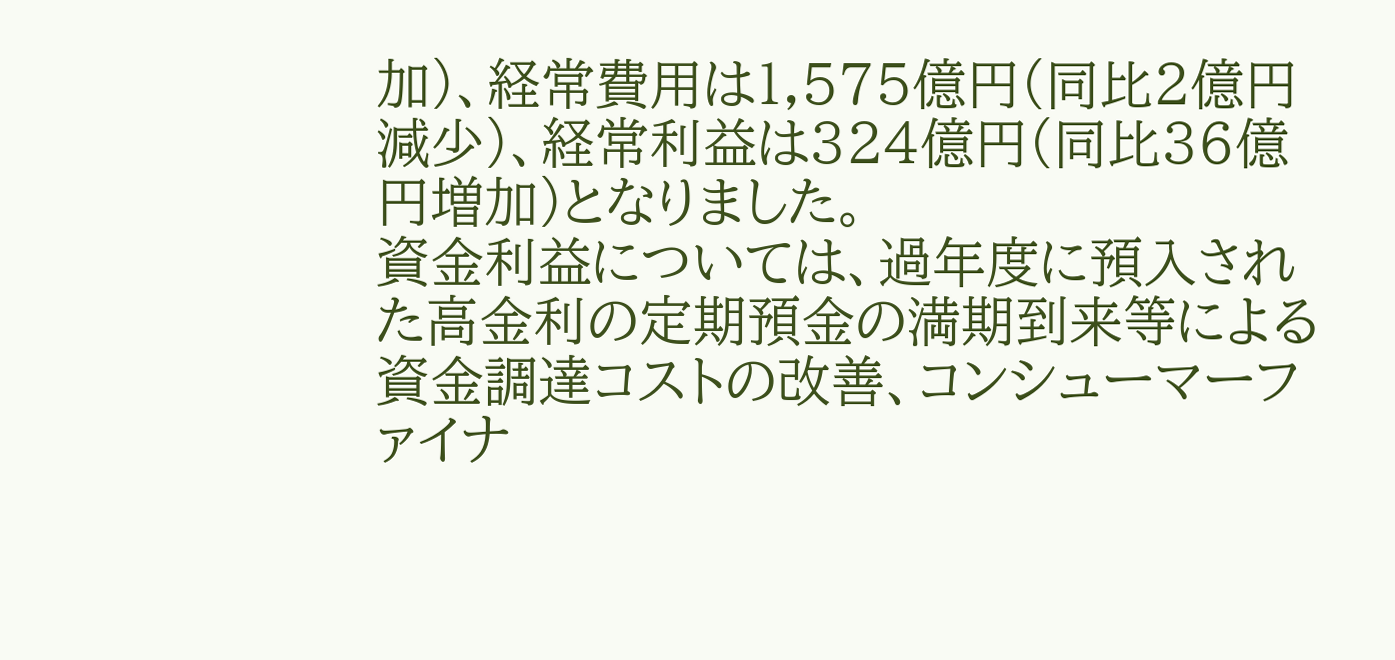加)、経常費用は1,575億円(同比2億円減少)、経常利益は324億円(同比36億円増加)となりました。
資金利益については、過年度に預入された高金利の定期預金の満期到来等による資金調達コストの改善、コンシューマーファイナ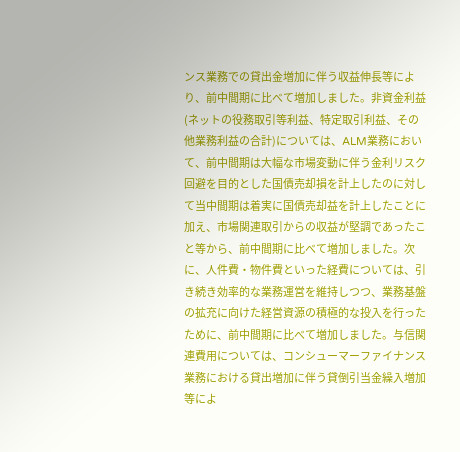ンス業務での貸出金増加に伴う収益伸長等により、前中間期に比べて増加しました。非資金利益(ネットの役務取引等利益、特定取引利益、その他業務利益の合計)については、ALM業務において、前中間期は大幅な市場変動に伴う金利リスク回避を目的とした国債売却損を計上したのに対して当中間期は着実に国債売却益を計上したことに加え、市場関連取引からの収益が堅調であったこと等から、前中間期に比べて増加しました。次に、人件費・物件費といった経費については、引き続き効率的な業務運営を維持しつつ、業務基盤の拡充に向けた経営資源の積極的な投入を行ったために、前中間期に比べて増加しました。与信関連費用については、コンシューマーファイナンス業務における貸出増加に伴う貸倒引当金繰入増加等によ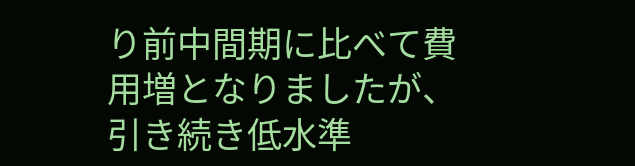り前中間期に比べて費用増となりましたが、引き続き低水準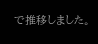で推移しました。